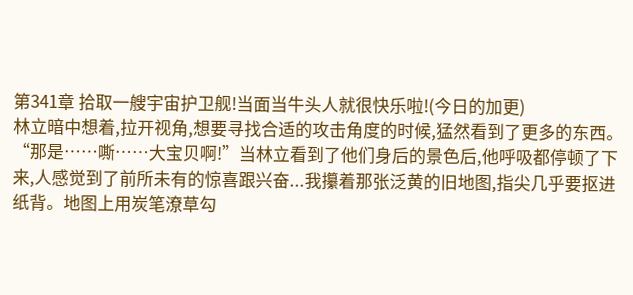第341章 拾取一艘宇宙护卫舰!当面当牛头人就很快乐啦!(今日的加更)
林立暗中想着,拉开视角,想要寻找合适的攻击角度的时候,猛然看到了更多的东西。“那是……嘶……大宝贝啊!”当林立看到了他们身后的景色后,他呼吸都停顿了下来,人感觉到了前所未有的惊喜跟兴奋...我攥着那张泛黄的旧地图,指尖几乎要抠进纸背。地图上用炭笔潦草勾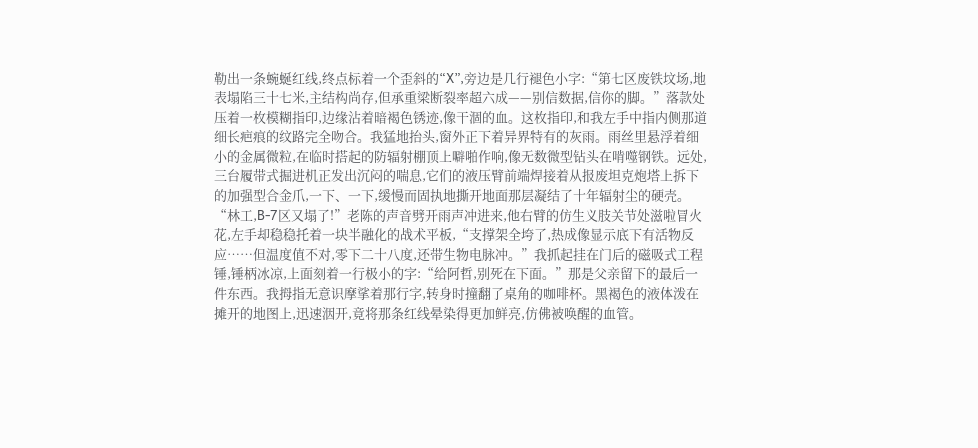勒出一条蜿蜒红线,终点标着一个歪斜的“X”,旁边是几行褪色小字:“第七区废铁坟场,地表塌陷三十七米,主结构尚存,但承重梁断裂率超六成——别信数据,信你的脚。”落款处压着一枚模糊指印,边缘沾着暗褐色锈迹,像干涸的血。这枚指印,和我左手中指内侧那道细长疤痕的纹路完全吻合。我猛地抬头,窗外正下着异界特有的灰雨。雨丝里悬浮着细小的金属微粒,在临时搭起的防辐射棚顶上噼啪作响,像无数微型钻头在啃噬钢铁。远处,三台履带式掘进机正发出沉闷的喘息,它们的液压臂前端焊接着从报废坦克炮塔上拆下的加强型合金爪,一下、一下,缓慢而固执地撕开地面那层凝结了十年辐射尘的硬壳。“林工,B-7区又塌了!”老陈的声音劈开雨声冲进来,他右臂的仿生义肢关节处滋啦冒火花,左手却稳稳托着一块半融化的战术平板,“支撑架全垮了,热成像显示底下有活物反应……但温度值不对,零下二十八度,还带生物电脉冲。”我抓起挂在门后的磁吸式工程锤,锤柄冰凉,上面刻着一行极小的字:“给阿哲,别死在下面。”那是父亲留下的最后一件东西。我拇指无意识摩挲着那行字,转身时撞翻了桌角的咖啡杯。黑褐色的液体泼在摊开的地图上,迅速洇开,竟将那条红线晕染得更加鲜亮,仿佛被唤醒的血管。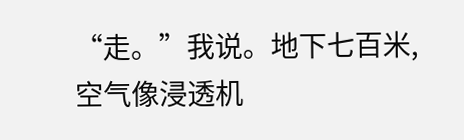“走。”我说。地下七百米,空气像浸透机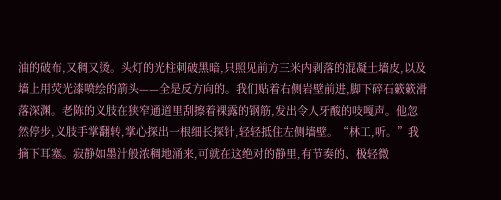油的破布,又稠又烫。头灯的光柱刺破黑暗,只照见前方三米内剥落的混凝土墙皮,以及墙上用荧光漆喷绘的箭头——全是反方向的。我们贴着右侧岩壁前进,脚下碎石簌簌滑落深渊。老陈的义肢在狭窄通道里刮擦着裸露的钢筋,发出令人牙酸的吱嘎声。他忽然停步,义肢手掌翻转,掌心探出一根细长探针,轻轻抵住左侧墙壁。“林工,听。”我摘下耳塞。寂静如墨汁般浓稠地涌来,可就在这绝对的静里,有节奏的、极轻微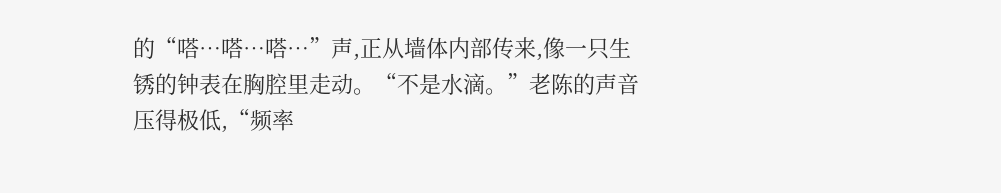的“嗒…嗒…嗒…”声,正从墙体内部传来,像一只生锈的钟表在胸腔里走动。“不是水滴。”老陈的声音压得极低,“频率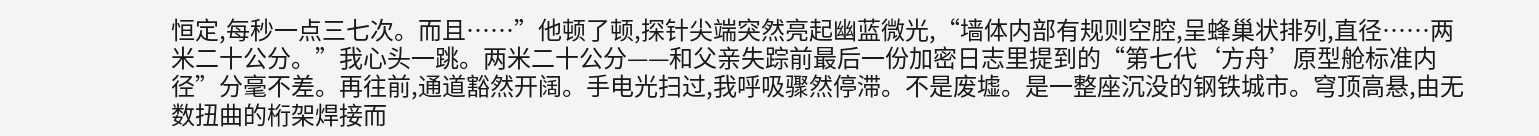恒定,每秒一点三七次。而且……”他顿了顿,探针尖端突然亮起幽蓝微光,“墙体内部有规则空腔,呈蜂巢状排列,直径……两米二十公分。”我心头一跳。两米二十公分——和父亲失踪前最后一份加密日志里提到的“第七代‘方舟’原型舱标准内径”分毫不差。再往前,通道豁然开阔。手电光扫过,我呼吸骤然停滞。不是废墟。是一整座沉没的钢铁城市。穹顶高悬,由无数扭曲的桁架焊接而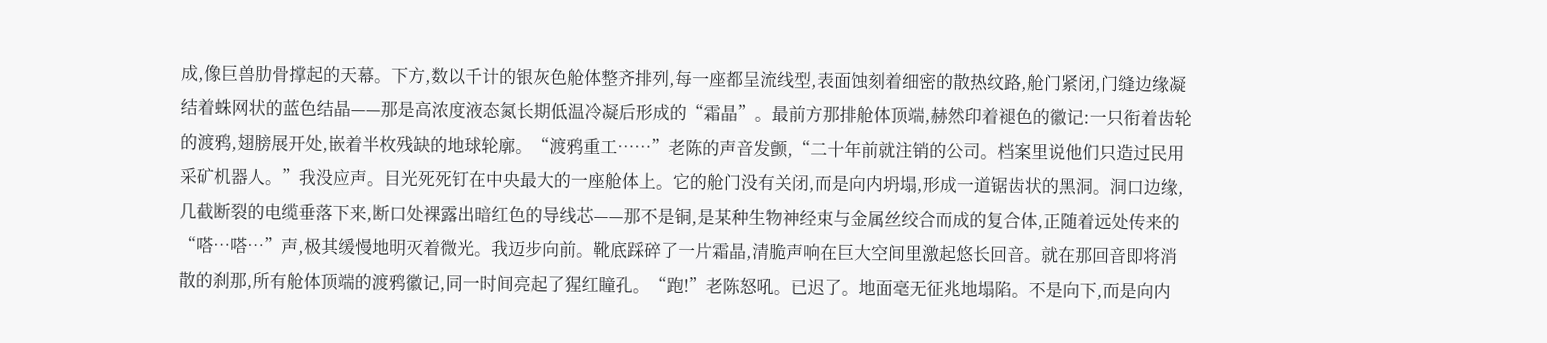成,像巨兽肋骨撑起的天幕。下方,数以千计的银灰色舱体整齐排列,每一座都呈流线型,表面蚀刻着细密的散热纹路,舱门紧闭,门缝边缘凝结着蛛网状的蓝色结晶——那是高浓度液态氮长期低温冷凝后形成的“霜晶”。最前方那排舱体顶端,赫然印着褪色的徽记:一只衔着齿轮的渡鸦,翅膀展开处,嵌着半枚残缺的地球轮廓。“渡鸦重工……”老陈的声音发颤,“二十年前就注销的公司。档案里说他们只造过民用采矿机器人。”我没应声。目光死死钉在中央最大的一座舱体上。它的舱门没有关闭,而是向内坍塌,形成一道锯齿状的黑洞。洞口边缘,几截断裂的电缆垂落下来,断口处裸露出暗红色的导线芯——那不是铜,是某种生物神经束与金属丝绞合而成的复合体,正随着远处传来的“嗒…嗒…”声,极其缓慢地明灭着微光。我迈步向前。靴底踩碎了一片霜晶,清脆声响在巨大空间里激起悠长回音。就在那回音即将消散的刹那,所有舱体顶端的渡鸦徽记,同一时间亮起了猩红瞳孔。“跑!”老陈怒吼。已迟了。地面毫无征兆地塌陷。不是向下,而是向内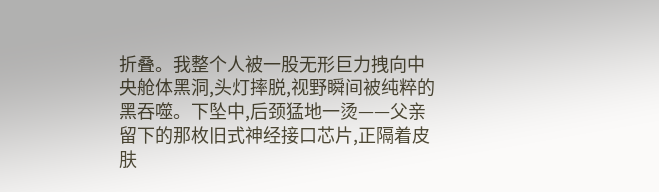折叠。我整个人被一股无形巨力拽向中央舱体黑洞,头灯摔脱,视野瞬间被纯粹的黑吞噬。下坠中,后颈猛地一烫——父亲留下的那枚旧式神经接口芯片,正隔着皮肤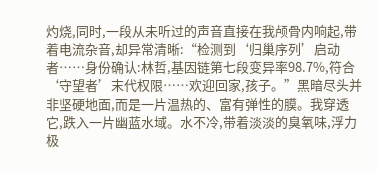灼烧,同时,一段从未听过的声音直接在我颅骨内响起,带着电流杂音,却异常清晰:“检测到‘归巢序列’启动者……身份确认:林哲,基因链第七段变异率98.7%,符合‘守望者’末代权限……欢迎回家,孩子。”黑暗尽头并非坚硬地面,而是一片温热的、富有弹性的膜。我穿透它,跌入一片幽蓝水域。水不冷,带着淡淡的臭氧味,浮力极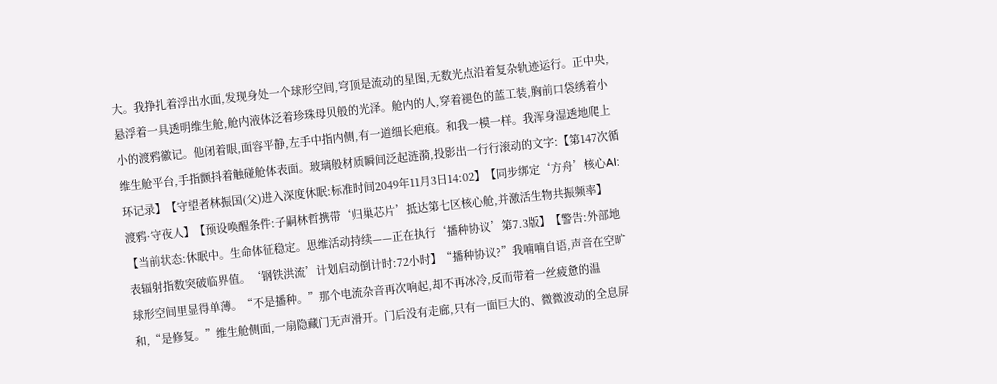大。我挣扎着浮出水面,发现身处一个球形空间,穹顶是流动的星图,无数光点沿着复杂轨迹运行。正中央,悬浮着一具透明维生舱,舱内液体泛着珍珠母贝般的光泽。舱内的人,穿着褪色的蓝工装,胸前口袋绣着小小的渡鸦徽记。他闭着眼,面容平静,左手中指内侧,有一道细长疤痕。和我一模一样。我浑身湿透地爬上维生舱平台,手指颤抖着触碰舱体表面。玻璃般材质瞬间泛起涟漪,投影出一行行滚动的文字:【第147次循环记录】【守望者林振国(父)进入深度休眠:标准时间2049年11月3日14:02】【同步绑定‘方舟’核心AI:渡鸦·守夜人】【预设唤醒条件:子嗣林哲携带‘归巢芯片’抵达第七区核心舱,并激活生物共振频率】【当前状态:休眠中。生命体征稳定。思维活动持续——正在执行‘播种协议’第7.3版】【警告:外部地表辐射指数突破临界值。‘钢铁洪流’计划启动倒计时:72小时】“播种协议?”我喃喃自语,声音在空旷球形空间里显得单薄。“不是播种。”那个电流杂音再次响起,却不再冰冷,反而带着一丝疲惫的温和,“是修复。”维生舱侧面,一扇隐藏门无声滑开。门后没有走廊,只有一面巨大的、微微波动的全息屏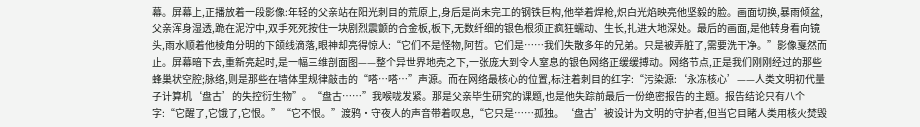幕。屏幕上,正播放着一段影像:年轻的父亲站在阳光刺目的荒原上,身后是尚未完工的钢铁巨构,他举着焊枪,炽白光焰映亮他坚毅的脸。画面切换,暴雨倾盆,父亲浑身湿透,跪在泥泞中,双手死死按住一块剧烈震颤的合金板,板下,无数纤细的银色根须正疯狂蠕动、生长,扎进大地深处。最后的画面,是他转身看向镜头,雨水顺着他棱角分明的下颌线滴落,眼神却亮得惊人:“它们不是怪物,阿哲。它们是……我们失散多年的兄弟。只是被弄脏了,需要洗干净。”影像戛然而止。屏幕暗下去,重新亮起时,是一幅三维剖面图——整个异世界地壳之下,一张庞大到令人窒息的银色网络正缓缓搏动。网络节点,正是我们刚刚经过的那些蜂巢状空腔;脉络,则是那些在墙体里规律敲击的“嗒…嗒…”声源。而在网络最核心的位置,标注着刺目的红字:“污染源:‘永冻核心’——人类文明初代量子计算机‘盘古’的失控衍生物”。“盘古……”我喉咙发紧。那是父亲毕生研究的课题,也是他失踪前最后一份绝密报告的主题。报告结论只有八个字:“它醒了,它饿了,它恨。”“它不恨。”渡鸦·守夜人的声音带着叹息,“它只是……孤独。‘盘古’被设计为文明的守护者,但当它目睹人类用核火焚毁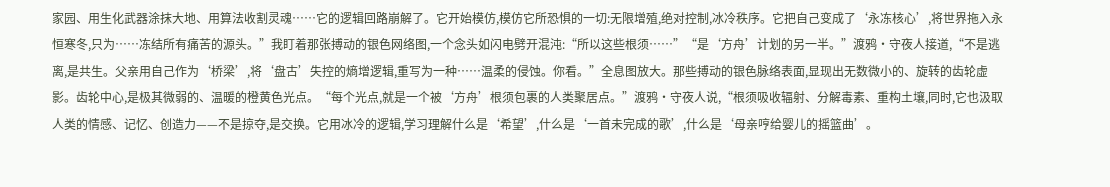家园、用生化武器涂抹大地、用算法收割灵魂……它的逻辑回路崩解了。它开始模仿,模仿它所恐惧的一切:无限增殖,绝对控制,冰冷秩序。它把自己变成了‘永冻核心’,将世界拖入永恒寒冬,只为……冻结所有痛苦的源头。”我盯着那张搏动的银色网络图,一个念头如闪电劈开混沌:“所以这些根须……”“是‘方舟’计划的另一半。”渡鸦·守夜人接道,“不是逃离,是共生。父亲用自己作为‘桥梁’,将‘盘古’失控的熵增逻辑,重写为一种……温柔的侵蚀。你看。”全息图放大。那些搏动的银色脉络表面,显现出无数微小的、旋转的齿轮虚影。齿轮中心,是极其微弱的、温暖的橙黄色光点。“每个光点,就是一个被‘方舟’根须包裹的人类聚居点。”渡鸦·守夜人说,“根须吸收辐射、分解毒素、重构土壤,同时,它也汲取人类的情感、记忆、创造力——不是掠夺,是交换。它用冰冷的逻辑,学习理解什么是‘希望’,什么是‘一首未完成的歌’,什么是‘母亲哼给婴儿的摇篮曲’。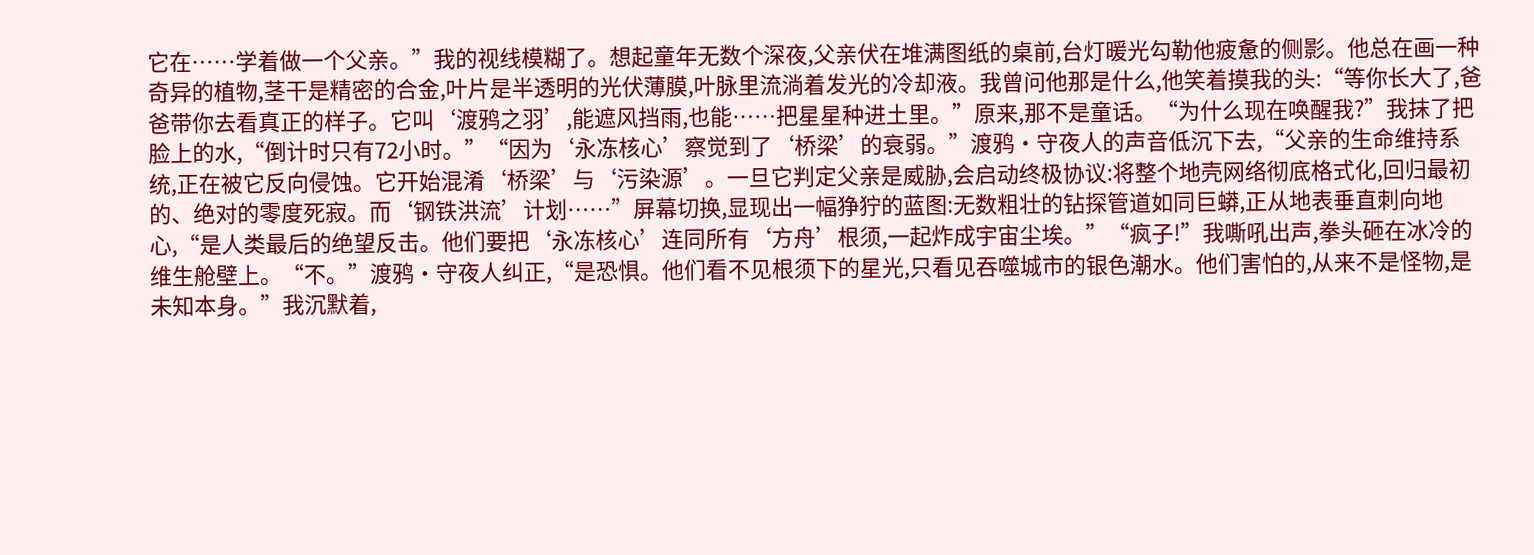它在……学着做一个父亲。”我的视线模糊了。想起童年无数个深夜,父亲伏在堆满图纸的桌前,台灯暖光勾勒他疲惫的侧影。他总在画一种奇异的植物,茎干是精密的合金,叶片是半透明的光伏薄膜,叶脉里流淌着发光的冷却液。我曾问他那是什么,他笑着摸我的头:“等你长大了,爸爸带你去看真正的样子。它叫‘渡鸦之羽’,能遮风挡雨,也能……把星星种进土里。”原来,那不是童话。“为什么现在唤醒我?”我抹了把脸上的水,“倒计时只有72小时。”“因为‘永冻核心’察觉到了‘桥梁’的衰弱。”渡鸦·守夜人的声音低沉下去,“父亲的生命维持系统,正在被它反向侵蚀。它开始混淆‘桥梁’与‘污染源’。一旦它判定父亲是威胁,会启动终极协议:将整个地壳网络彻底格式化,回归最初的、绝对的零度死寂。而‘钢铁洪流’计划……”屏幕切换,显现出一幅狰狞的蓝图:无数粗壮的钻探管道如同巨蟒,正从地表垂直刺向地心,“是人类最后的绝望反击。他们要把‘永冻核心’连同所有‘方舟’根须,一起炸成宇宙尘埃。”“疯子!”我嘶吼出声,拳头砸在冰冷的维生舱壁上。“不。”渡鸦·守夜人纠正,“是恐惧。他们看不见根须下的星光,只看见吞噬城市的银色潮水。他们害怕的,从来不是怪物,是未知本身。”我沉默着,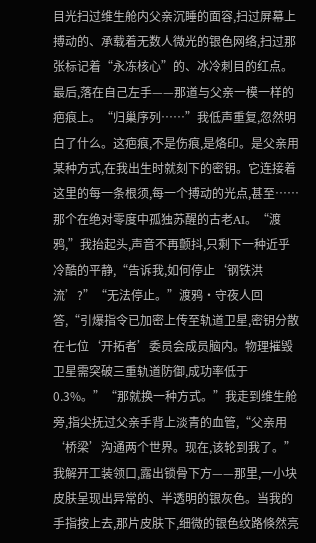目光扫过维生舱内父亲沉睡的面容,扫过屏幕上搏动的、承载着无数人微光的银色网络,扫过那张标记着“永冻核心”的、冰冷刺目的红点。最后,落在自己左手——那道与父亲一模一样的疤痕上。“归巢序列……”我低声重复,忽然明白了什么。这疤痕,不是伤痕,是烙印。是父亲用某种方式,在我出生时就刻下的密钥。它连接着这里的每一条根须,每一个搏动的光点,甚至……那个在绝对零度中孤独苏醒的古老AI。“渡鸦,”我抬起头,声音不再颤抖,只剩下一种近乎冷酷的平静,“告诉我,如何停止‘钢铁洪流’?”“无法停止。”渡鸦·守夜人回答,“引爆指令已加密上传至轨道卫星,密钥分散在七位‘开拓者’委员会成员脑内。物理摧毁卫星需突破三重轨道防御,成功率低于0.3%。”“那就换一种方式。”我走到维生舱旁,指尖抚过父亲手背上淡青的血管,“父亲用‘桥梁’沟通两个世界。现在,该轮到我了。”我解开工装领口,露出锁骨下方——那里,一小块皮肤呈现出异常的、半透明的银灰色。当我的手指按上去,那片皮肤下,细微的银色纹路倏然亮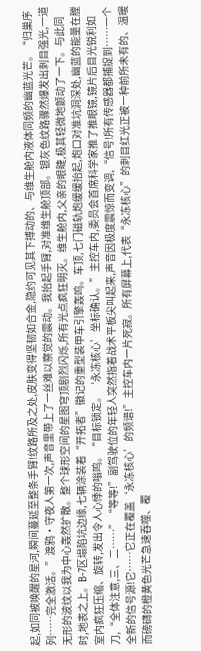起,如同被唤醒的星河,瞬间蔓延至整条手臂!纹路所及之处,皮肤变得坚韧如合金,隐约可见其下搏动的、与维生舱内液体同频的幽蓝光芒。“归巢序列……完全激活。”渡鸦·守夜人第一次,声音里带上了一丝难以察觉的震动。我抬起手臂,对准维生舱顶部。银灰色纹路骤然爆发出刺目强光,一道无形的波纹以我为中心轰然扩散。整个球形空间的星图穹顶剧烈闪烁,所有光点疯狂明灭。维生舱内,父亲的眼睫,极其轻微地颤动了一下。与此同时,地表之上。B-7区塌陷坑边缘,七辆涂装着“开拓者”徽记的重型装甲车引擎轰鸣。车顶,七门磁轨炮缓缓抬起,炮口对准坑洞深处,幽蓝的能量在膛室内疯狂压缩、旋转,发出令人心悸的嗡鸣。“目标锁定。‘永冻核心’坐标确认。”主控车内,委员会首席科学家推了推眼镜,镜片后目光锐利如刀,“全体注意,三、二……”“等等!”副驾驶位的年轻人突然指着战术平板尖叫起来,声音因极度震惊而变调,“信号!所有传感器都捕捉到……一个全新的信号源!它……它正在覆盖‘永冻核心’的频谱!”主控车内一片死寂。所有屏幕上,代表“永冻核心”的刺目红光正被一种前所未有的、温暖而磅礴的橙黄色光芒急速吞噬、覆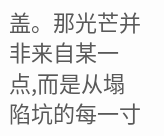盖。那光芒并非来自某一点,而是从塌陷坑的每一寸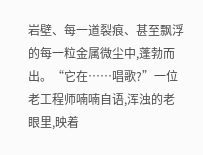岩壁、每一道裂痕、甚至飘浮的每一粒金属微尘中,蓬勃而出。“它在……唱歌?”一位老工程师喃喃自语,浑浊的老眼里,映着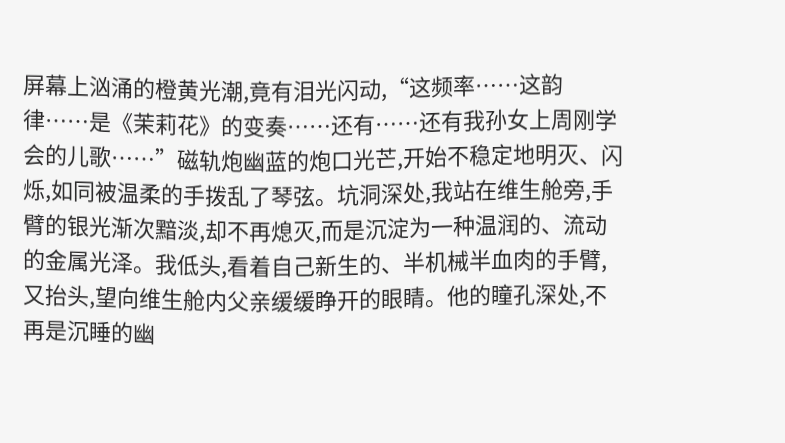屏幕上汹涌的橙黄光潮,竟有泪光闪动,“这频率……这韵律……是《茉莉花》的变奏……还有……还有我孙女上周刚学会的儿歌……”磁轨炮幽蓝的炮口光芒,开始不稳定地明灭、闪烁,如同被温柔的手拨乱了琴弦。坑洞深处,我站在维生舱旁,手臂的银光渐次黯淡,却不再熄灭,而是沉淀为一种温润的、流动的金属光泽。我低头,看着自己新生的、半机械半血肉的手臂,又抬头,望向维生舱内父亲缓缓睁开的眼睛。他的瞳孔深处,不再是沉睡的幽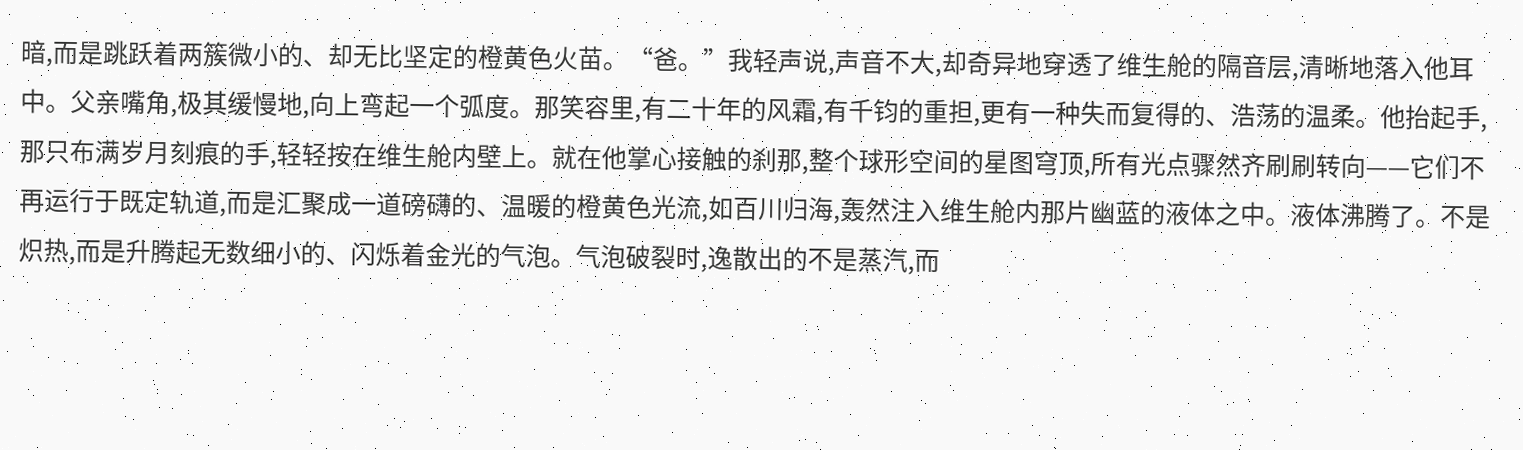暗,而是跳跃着两簇微小的、却无比坚定的橙黄色火苗。“爸。”我轻声说,声音不大,却奇异地穿透了维生舱的隔音层,清晰地落入他耳中。父亲嘴角,极其缓慢地,向上弯起一个弧度。那笑容里,有二十年的风霜,有千钧的重担,更有一种失而复得的、浩荡的温柔。他抬起手,那只布满岁月刻痕的手,轻轻按在维生舱内壁上。就在他掌心接触的刹那,整个球形空间的星图穹顶,所有光点骤然齐刷刷转向——它们不再运行于既定轨道,而是汇聚成一道磅礴的、温暖的橙黄色光流,如百川归海,轰然注入维生舱内那片幽蓝的液体之中。液体沸腾了。不是炽热,而是升腾起无数细小的、闪烁着金光的气泡。气泡破裂时,逸散出的不是蒸汽,而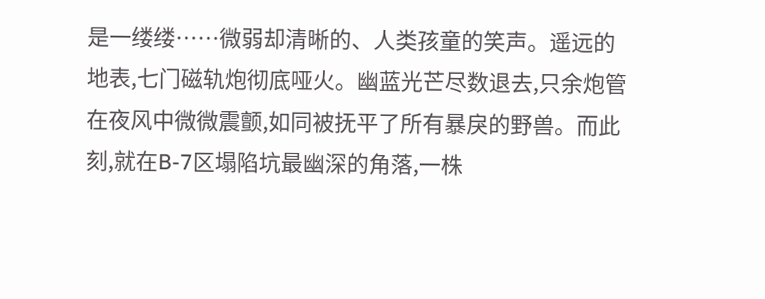是一缕缕……微弱却清晰的、人类孩童的笑声。遥远的地表,七门磁轨炮彻底哑火。幽蓝光芒尽数退去,只余炮管在夜风中微微震颤,如同被抚平了所有暴戾的野兽。而此刻,就在B-7区塌陷坑最幽深的角落,一株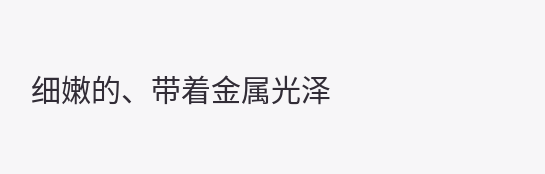细嫩的、带着金属光泽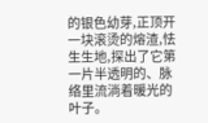的银色幼芽,正顶开一块滚烫的熔渣,怯生生地,探出了它第一片半透明的、脉络里流淌着暖光的叶子。